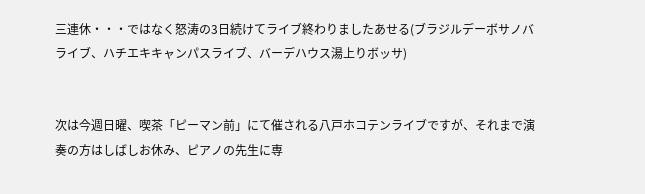三連休・・・ではなく怒涛の3日続けてライブ終わりましたあせる(ブラジルデーボサノバライブ、ハチエキキャンパスライブ、バーデハウス湯上りボッサ)


次は今週日曜、喫茶「ピーマン前」にて催される八戸ホコテンライブですが、それまで演奏の方はしばしお休み、ピアノの先生に専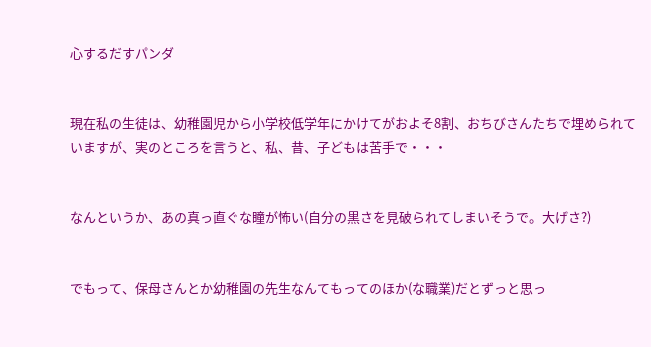心するだすパンダ


現在私の生徒は、幼稚園児から小学校低学年にかけてがおよそ8割、おちびさんたちで埋められていますが、実のところを言うと、私、昔、子どもは苦手で・・・


なんというか、あの真っ直ぐな瞳が怖い(自分の黒さを見破られてしまいそうで。大げさ?)


でもって、保母さんとか幼稚園の先生なんてもってのほか(な職業)だとずっと思っ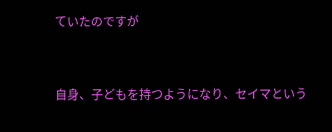ていたのですが


自身、子どもを持つようになり、セイマという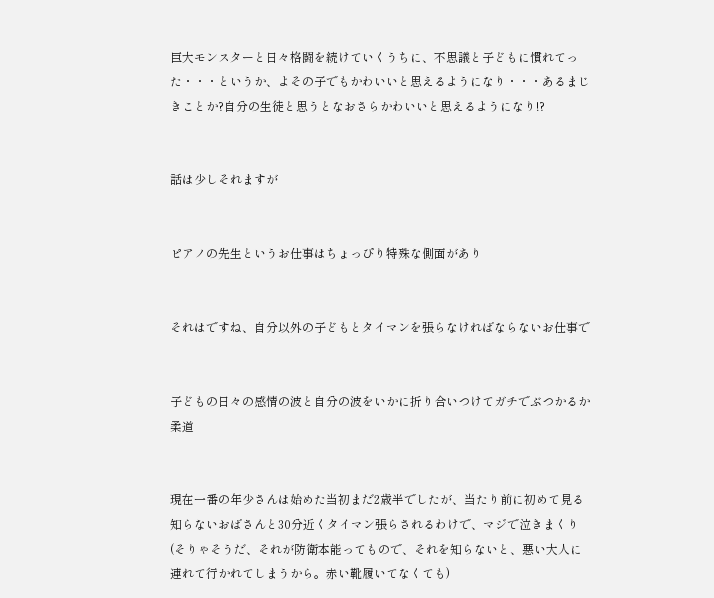巨大モンスターと日々格闘を続けていくうちに、不思議と子どもに慣れてった・・・というか、よその子でもかわいいと思えるようになり・・・あるまじきことか?自分の生徒と思うとなおさらかわいいと思えるようになり!?


話は少しそれますが


ピアノの先生というお仕事はちょっぴり特殊な側面があり


それはですね、自分以外の子どもとタイマンを張らなければならないお仕事で


子どもの日々の感情の波と自分の波をいかに折り合いつけてガチでぶつかるか柔道


現在一番の年少さんは始めた当初まだ2歳半でしたが、当たり前に初めて見る知らないおばさんと30分近くタイマン張らされるわけで、マジで泣きまくり(そりゃそうだ、それが防衛本能ってもので、それを知らないと、悪い大人に連れて行かれてしまうから。赤い靴履いてなくても)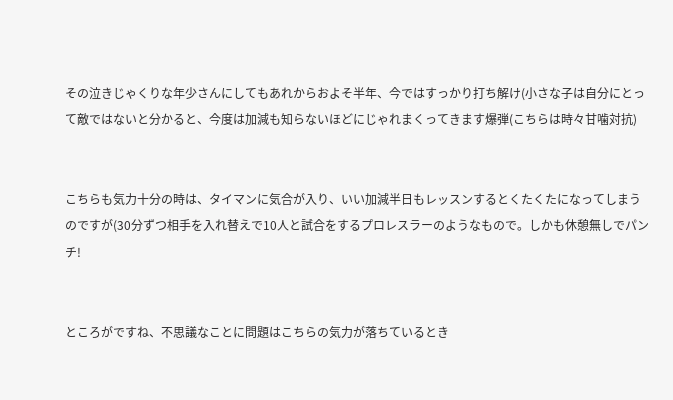その泣きじゃくりな年少さんにしてもあれからおよそ半年、今ではすっかり打ち解け(小さな子は自分にとって敵ではないと分かると、今度は加減も知らないほどにじゃれまくってきます爆弾(こちらは時々甘噛対抗)


こちらも気力十分の時は、タイマンに気合が入り、いい加減半日もレッスンするとくたくたになってしまうのですが(30分ずつ相手を入れ替えで10人と試合をするプロレスラーのようなもので。しかも休憩無しでパンチ!


ところがですね、不思議なことに問題はこちらの気力が落ちているとき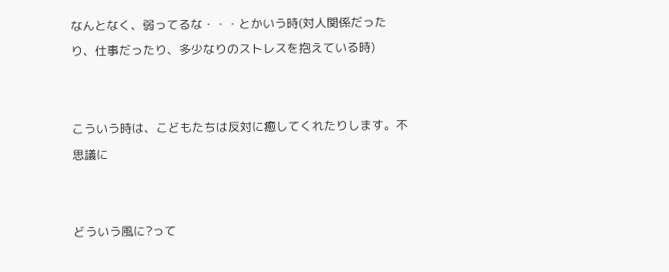なんとなく、弱ってるな・・・とかいう時(対人関係だったり、仕事だったり、多少なりのストレスを抱えている時)


こういう時は、こどもたちは反対に癒してくれたりします。不思議に


どういう風に?って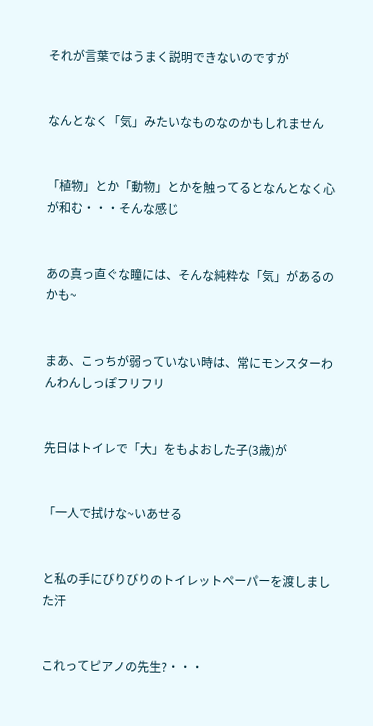それが言葉ではうまく説明できないのですが


なんとなく「気」みたいなものなのかもしれません


「植物」とか「動物」とかを触ってるとなんとなく心が和む・・・そんな感じ


あの真っ直ぐな瞳には、そんな純粋な「気」があるのかも~


まあ、こっちが弱っていない時は、常にモンスターわんわんしっぽフリフリ


先日はトイレで「大」をもよおした子(3歳)が


「一人で拭けな~いあせる


と私の手にびりびりのトイレットペーパーを渡しました汗


これってピアノの先生?・・・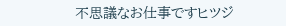不思議なお仕事ですヒツジ